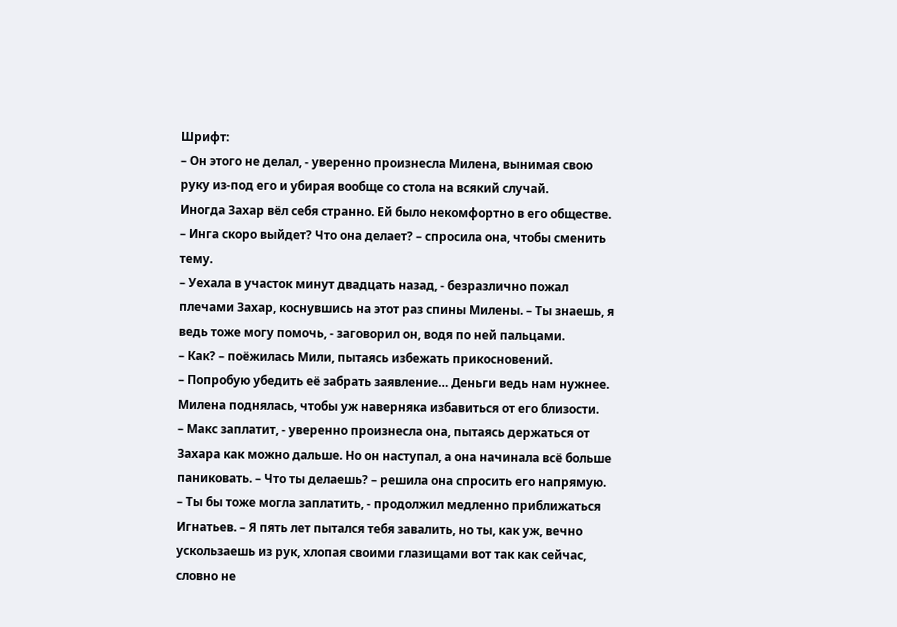Шрифт:
– Он этого не делал, - уверенно произнесла Милена, вынимая свою руку из-под его и убирая вообще со стола на всякий случай.
Иногда Захар вёл себя странно. Ей было некомфортно в его обществе.
– Инга скоро выйдет? Что она делает? – спросила она, чтобы сменить тему.
– Уехала в участок минут двадцать назад, - безразлично пожал плечами Захар, коснувшись на этот раз спины Милены. – Ты знаешь, я ведь тоже могу помочь, - заговорил он, водя по ней пальцами.
– Как? – поёжилась Мили, пытаясь избежать прикосновений.
– Попробую убедить её забрать заявление… Деньги ведь нам нужнее.
Милена поднялась, чтобы уж наверняка избавиться от его близости.
– Макс заплатит, - уверенно произнесла она, пытаясь держаться от Захара как можно дальше. Но он наступал, а она начинала всё больше паниковать. – Что ты делаешь? – решила она спросить его напрямую.
– Ты бы тоже могла заплатить, - продолжил медленно приближаться Игнатьев. – Я пять лет пытался тебя завалить, но ты, как уж, вечно ускользаешь из рук, хлопая своими глазищами вот так как сейчас, словно не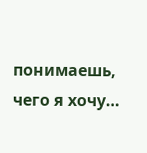понимаешь, чего я хочу…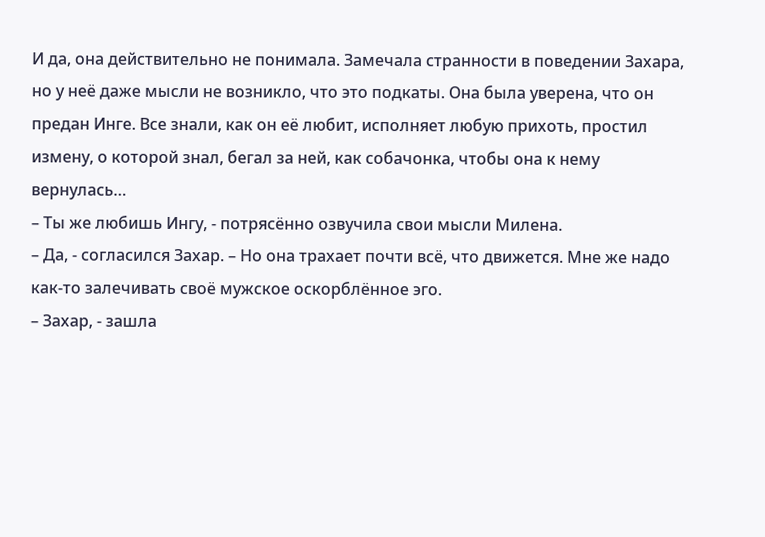И да, она действительно не понимала. Замечала странности в поведении Захара, но у неё даже мысли не возникло, что это подкаты. Она была уверена, что он предан Инге. Все знали, как он её любит, исполняет любую прихоть, простил измену, о которой знал, бегал за ней, как собачонка, чтобы она к нему вернулась…
– Ты же любишь Ингу, - потрясённо озвучила свои мысли Милена.
– Да, - согласился Захар. – Но она трахает почти всё, что движется. Мне же надо как-то залечивать своё мужское оскорблённое эго.
– Захар, - зашла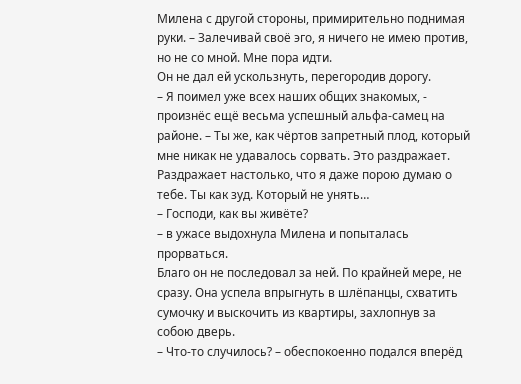Милена с другой стороны, примирительно поднимая руки. – Залечивай своё эго, я ничего не имею против, но не со мной. Мне пора идти.
Он не дал ей ускользнуть, перегородив дорогу.
– Я поимел уже всех наших общих знакомых, - произнёс ещё весьма успешный альфа-самец на районе. – Ты же, как чёртов запретный плод, который мне никак не удавалось сорвать. Это раздражает. Раздражает настолько, что я даже порою думаю о тебе. Ты как зуд. Который не унять…
– Господи, как вы живёте?
– в ужасе выдохнула Милена и попыталась прорваться.
Благо он не последовал за ней. По крайней мере, не сразу. Она успела впрыгнуть в шлёпанцы, схватить сумочку и выскочить из квартиры, захлопнув за собою дверь.
– Что-то случилось? – обеспокоенно подался вперёд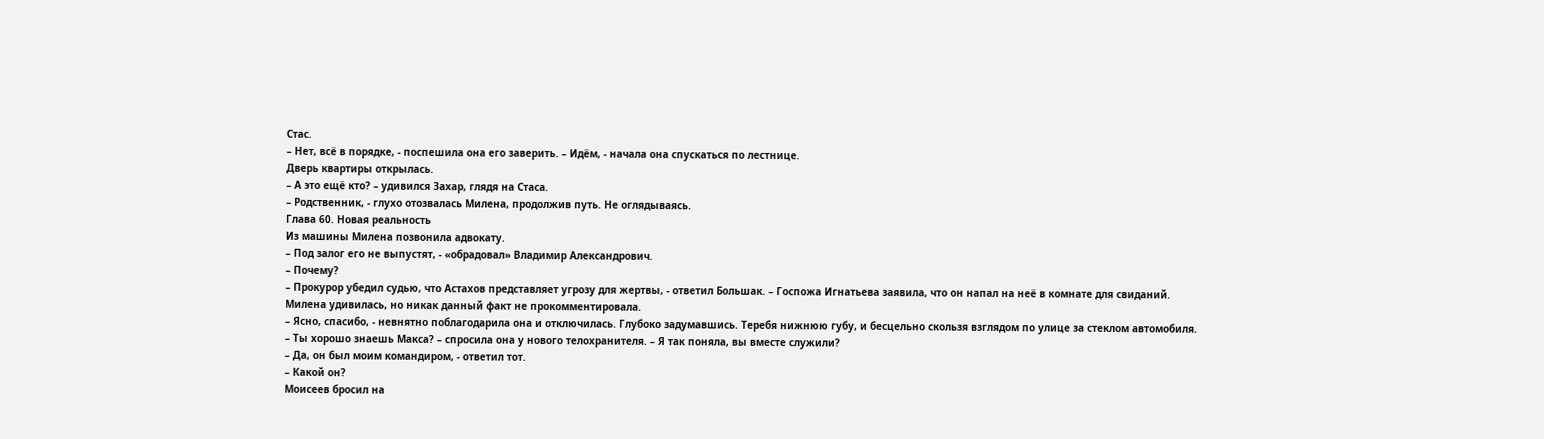Стас.
– Нет, всё в порядке, - поспешила она его заверить. – Идём, - начала она спускаться по лестнице.
Дверь квартиры открылась.
– А это ещё кто? – удивился Захар, глядя на Стаса.
– Родственник, - глухо отозвалась Милена, продолжив путь. Не оглядываясь.
Глава 60. Новая реальность
Из машины Милена позвонила адвокату.
– Под залог его не выпустят, - «обрадовал» Владимир Александрович.
– Почему?
– Прокурор убедил судью, что Астахов представляет угрозу для жертвы, - ответил Большак. – Госпожа Игнатьева заявила, что он напал на неё в комнате для свиданий.
Милена удивилась, но никак данный факт не прокомментировала.
– Ясно, спасибо, - невнятно поблагодарила она и отключилась. Глубоко задумавшись. Теребя нижнюю губу, и бесцельно скользя взглядом по улице за стеклом автомобиля.
– Ты хорошо знаешь Макса? – спросила она у нового телохранителя. – Я так поняла, вы вместе служили?
– Да, он был моим командиром, - ответил тот.
– Какой он?
Моисеев бросил на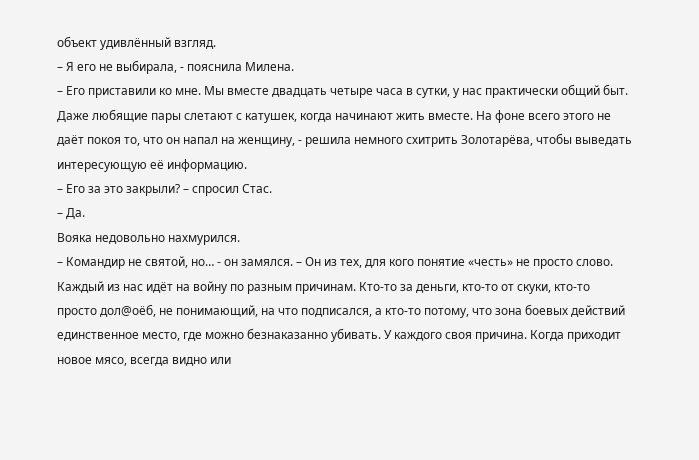объект удивлённый взгляд.
– Я его не выбирала, - пояснила Милена.
– Его приставили ко мне. Мы вместе двадцать четыре часа в сутки, у нас практически общий быт. Даже любящие пары слетают с катушек, когда начинают жить вместе. На фоне всего этого не даёт покоя то, что он напал на женщину, - решила немного схитрить Золотарёва, чтобы выведать интересующую её информацию.
– Его за это закрыли? – спросил Стас.
– Да.
Вояка недовольно нахмурился.
– Командир не святой, но… - он замялся. – Он из тех, для кого понятие «честь» не просто слово. Каждый из нас идёт на войну по разным причинам. Кто-то за деньги, кто-то от скуки, кто-то просто дол@оёб, не понимающий, на что подписался, а кто-то потому, что зона боевых действий единственное место, где можно безнаказанно убивать. У каждого своя причина. Когда приходит новое мясо, всегда видно или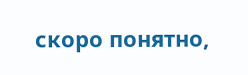скоро понятно,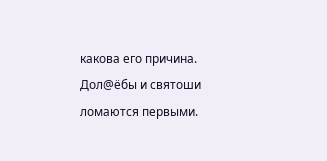какова его причина. Дол@ёбы и святоши ломаются первыми.